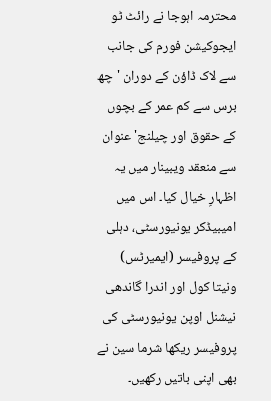محترمہ اہوجا نے رائٹ ٹو ایجوکیشن فورم کی جانب سے لاک ڈاؤن کے دوران 'چھ برس سے کم عمر کے بچوں کے حقوق اور چیلنج' عنوان سے منعقد ویبینار میں یہ اظہارِ خیال کیا۔ اس میں امیبیڈکر یونیورسٹی، دہلی کے پروفیسر (ایمیرٹس) ونیتا کول اور اندرا گاندھی نیشنل اوپن یونیورسٹی کی پروفیسر ریکھا شرما سین نے بھی اپنی باتیں رکھیں۔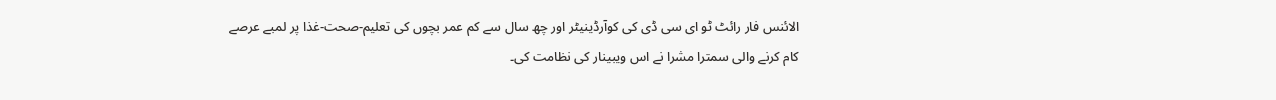الائنس فار رائٹ ٹو ای سی ڈی کی کوآرڈینیٹر اور چھ سال سے کم عمر بچوں کی تعلیم-صحت-غذا پر لمبے عرصے کام کرنے والی سمترا مشرا نے اس ویبینار کی نظامت کی۔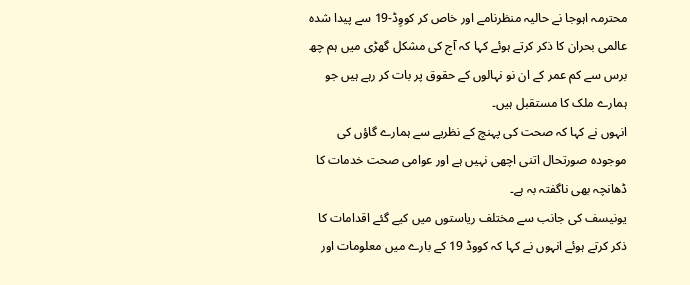محترمہ اہوجا نے حالیہ منظرنامے اور خاص کر کووِڈ-19 سے پیدا شدہ عالمی بحران کا ذکر کرتے ہوئے کہا کہ آج کی مشکل گھڑی میں ہم چھ برس سے کم عمر کے ان نو نہالوں کے حقوق پر بات کر رہے ہیں جو ہمارے ملک کا مستقبل ہیں۔
انہوں نے کہا کہ صحت کی پہنچ کے نظریے سے ہمارے گاؤں کی موجودہ صورتحال اتنی اچھی نہیں ہے اور عوامی صحت خدمات کا ڈھانچہ بھی ناگفتہ بہ ہے۔
یونیسف کی جانب سے مختلف ریاستوں میں کیے گئے اقدامات کا ذکر کرتے ہوئے انہوں نے کہا کہ کووڈ 19 کے بارے میں معلومات اور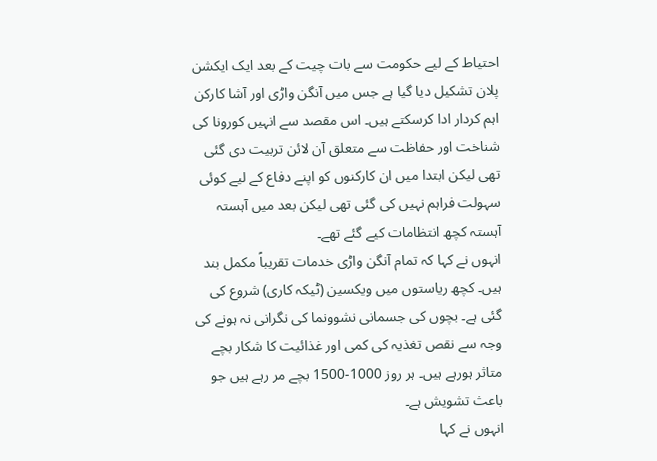احتیاط کے لیے حکومت سے بات چیت کے بعد ایک ایکشن پلان تشکیل دیا گیا ہے جس میں آنگن واڑی اور آشا کارکن اہم کردار ادا کرسکتے ہیں۔ اس مقصد سے انہیں کورونا کی شناخت اور حفاظت سے متعلق آن لائن تربیت دی گئی تھی لیکن ابتدا میں ان کارکنوں کو اپنے دفاع کے لیے کوئی سہولت فراہم نہیں کی گئی تھی لیکن بعد میں آہستہ آہستہ کچھ انتظامات کیے گئے تھے۔
انہوں نے کہا کہ تمام آنگن واڑی خدمات تقریباً مکمل بند ہیں۔ کچھ ریاستوں میں ویکسین (ٹیکہ کاری) شروع کی گئی ہے۔ بچوں کی جسمانی نشوونما کی نگرانی نہ ہونے کی وجہ سے نقص تغذیہ کی کمی اور غذائیت کا شکار بچے متاثر ہورہے ہیں۔ ہر روز 1000-1500 بچے مر رہے ہیں جو باعث تشویش ہے۔
انہوں نے کہا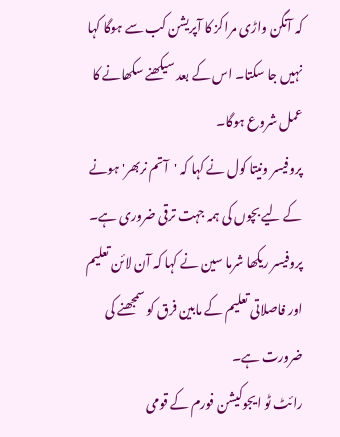کہ آنگن واڑی مراکز کا آپریشن کب سے ہوگا کہا نہیں جا سکتا۔ اس کے بعد سیکھنے سکھانے کا عمل شروع ہوگا۔
پروفیسر ونیتا کول نے کہا کہ 'آتم نربھر' ہونے کے لیے بچوں کی ہمہ جہت ترقی ضروری ہے۔
پروفیسر ریکھا شرما سین نے کہا کہ آن لائن تعلیم اور فاصلاتی تعلیم کے مابین فرق کو سمجھنے کی ضرورت ہے۔
رائٹ ٹو ایجوکیشن فورم کے قومی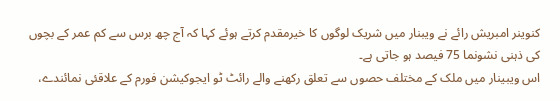کنوینر امبریش رائے نے ویبنار میں شریک لوگوں کا خیرمقدم کرتے ہوئے کہا کہ آج چھ برس سے کم عمر کے بچوں کی ذہنی نشونما 75 فیصد ہو جاتی ہے۔
اس ویبینار میں ملک کے مختلف حصوں سے تعلق رکھنے والے رائٹ ٹو ایجوکیشن فورم کے علاقئی نمائندے،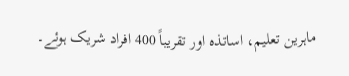ماہرین تعلیم، اساتذہ اور تقریباً 400 افراد شریک ہوئے۔